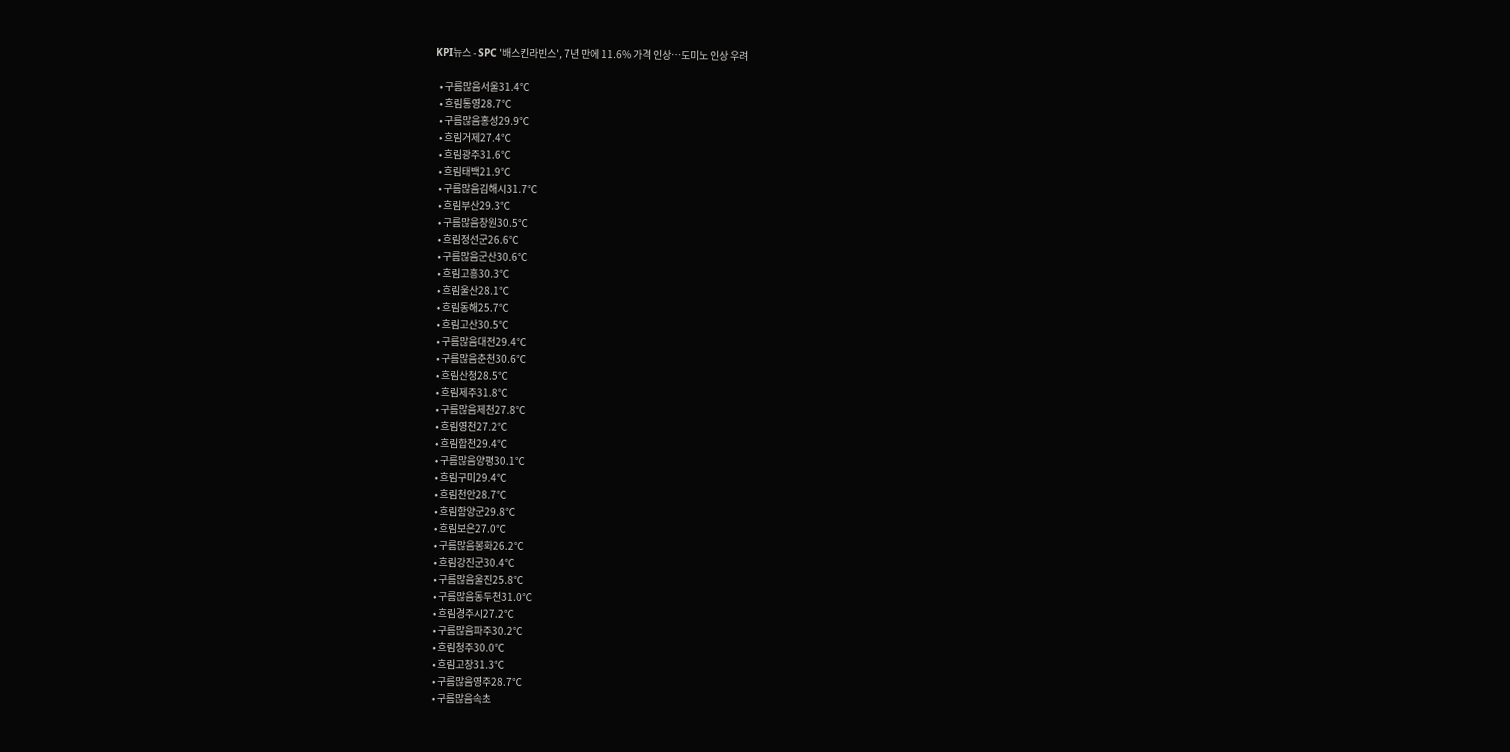KPI뉴스 - SPC '배스킨라빈스', 7년 만에 11.6% 가격 인상…도미노 인상 우려

  • 구름많음서울31.4℃
  • 흐림통영28.7℃
  • 구름많음홍성29.9℃
  • 흐림거제27.4℃
  • 흐림광주31.6℃
  • 흐림태백21.9℃
  • 구름많음김해시31.7℃
  • 흐림부산29.3℃
  • 구름많음창원30.5℃
  • 흐림정선군26.6℃
  • 구름많음군산30.6℃
  • 흐림고흥30.3℃
  • 흐림울산28.1℃
  • 흐림동해25.7℃
  • 흐림고산30.5℃
  • 구름많음대전29.4℃
  • 구름많음춘천30.6℃
  • 흐림산청28.5℃
  • 흐림제주31.8℃
  • 구름많음제천27.8℃
  • 흐림영천27.2℃
  • 흐림합천29.4℃
  • 구름많음양평30.1℃
  • 흐림구미29.4℃
  • 흐림천안28.7℃
  • 흐림함양군29.8℃
  • 흐림보은27.0℃
  • 구름많음봉화26.2℃
  • 흐림강진군30.4℃
  • 구름많음울진25.8℃
  • 구름많음동두천31.0℃
  • 흐림경주시27.2℃
  • 구름많음파주30.2℃
  • 흐림청주30.0℃
  • 흐림고창31.3℃
  • 구름많음영주28.7℃
  • 구름많음속초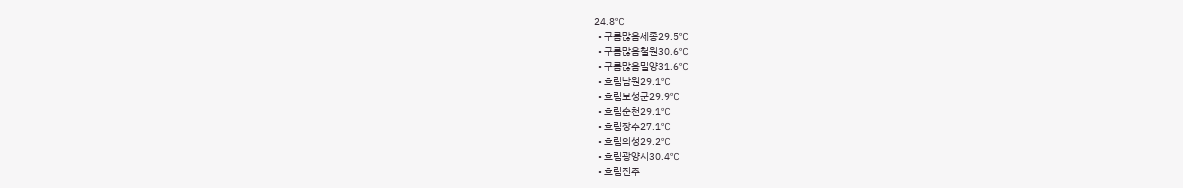24.8℃
  • 구름많음세종29.5℃
  • 구름많음철원30.6℃
  • 구름많음밀양31.6℃
  • 흐림남원29.1℃
  • 흐림보성군29.9℃
  • 흐림순천29.1℃
  • 흐림장수27.1℃
  • 흐림의성29.2℃
  • 흐림광양시30.4℃
  • 흐림진주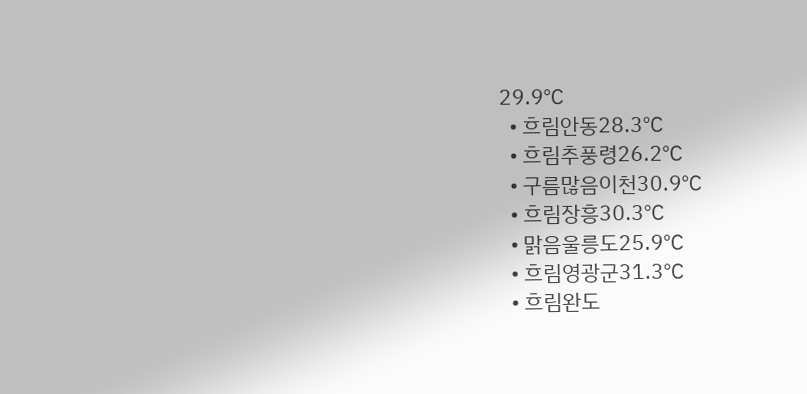29.9℃
  • 흐림안동28.3℃
  • 흐림추풍령26.2℃
  • 구름많음이천30.9℃
  • 흐림장흥30.3℃
  • 맑음울릉도25.9℃
  • 흐림영광군31.3℃
  • 흐림완도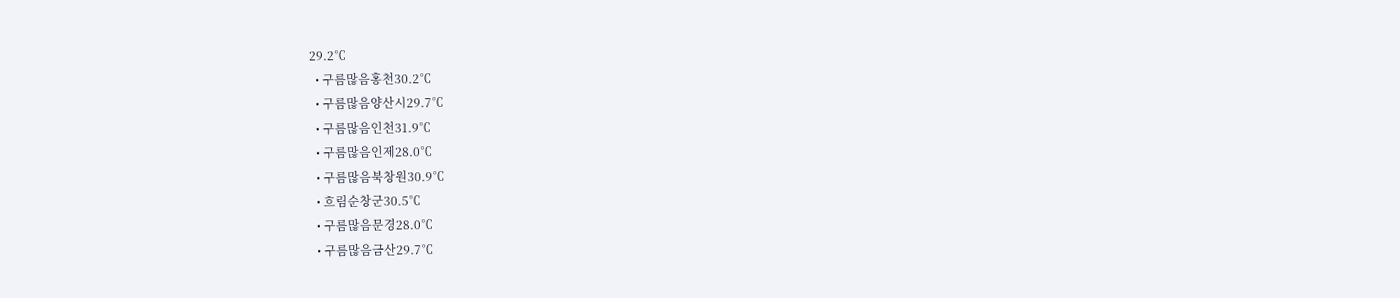29.2℃
  • 구름많음홍천30.2℃
  • 구름많음양산시29.7℃
  • 구름많음인천31.9℃
  • 구름많음인제28.0℃
  • 구름많음북창원30.9℃
  • 흐림순창군30.5℃
  • 구름많음문경28.0℃
  • 구름많음금산29.7℃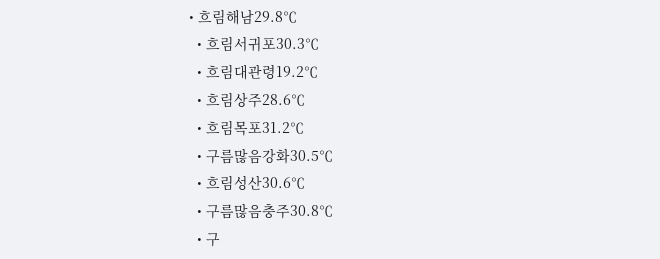• 흐림해남29.8℃
  • 흐림서귀포30.3℃
  • 흐림대관령19.2℃
  • 흐림상주28.6℃
  • 흐림목포31.2℃
  • 구름많음강화30.5℃
  • 흐림성산30.6℃
  • 구름많음충주30.8℃
  • 구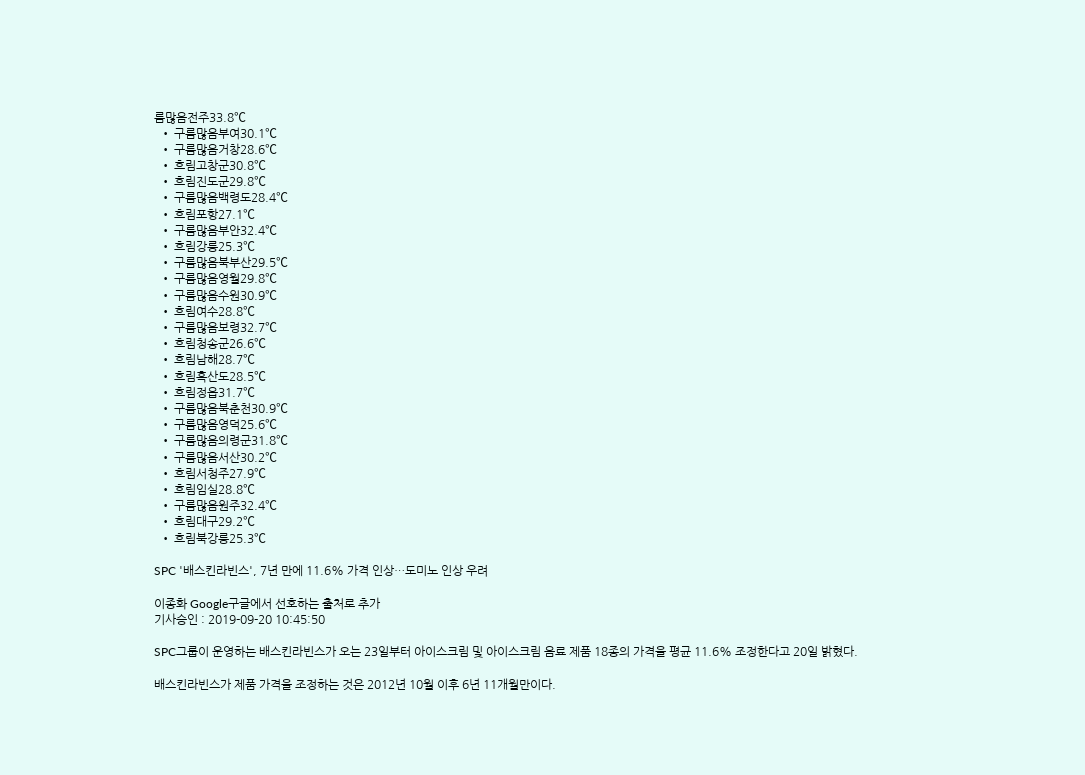름많음전주33.8℃
  • 구름많음부여30.1℃
  • 구름많음거창28.6℃
  • 흐림고창군30.8℃
  • 흐림진도군29.8℃
  • 구름많음백령도28.4℃
  • 흐림포항27.1℃
  • 구름많음부안32.4℃
  • 흐림강릉25.3℃
  • 구름많음북부산29.5℃
  • 구름많음영월29.8℃
  • 구름많음수원30.9℃
  • 흐림여수28.8℃
  • 구름많음보령32.7℃
  • 흐림청송군26.6℃
  • 흐림남해28.7℃
  • 흐림흑산도28.5℃
  • 흐림정읍31.7℃
  • 구름많음북춘천30.9℃
  • 구름많음영덕25.6℃
  • 구름많음의령군31.8℃
  • 구름많음서산30.2℃
  • 흐림서청주27.9℃
  • 흐림임실28.8℃
  • 구름많음원주32.4℃
  • 흐림대구29.2℃
  • 흐림북강릉25.3℃

SPC '배스킨라빈스', 7년 만에 11.6% 가격 인상…도미노 인상 우려

이종화 Google구글에서 선호하는 출처로 추가
기사승인 : 2019-09-20 10:45:50

SPC그룹이 운영하는 배스킨라빈스가 오는 23일부터 아이스크림 및 아이스크림 음료 제품 18종의 가격을 평균 11.6% 조정한다고 20일 밝혔다.

배스킨라빈스가 제품 가격을 조정하는 것은 2012년 10월 이후 6년 11개월만이다.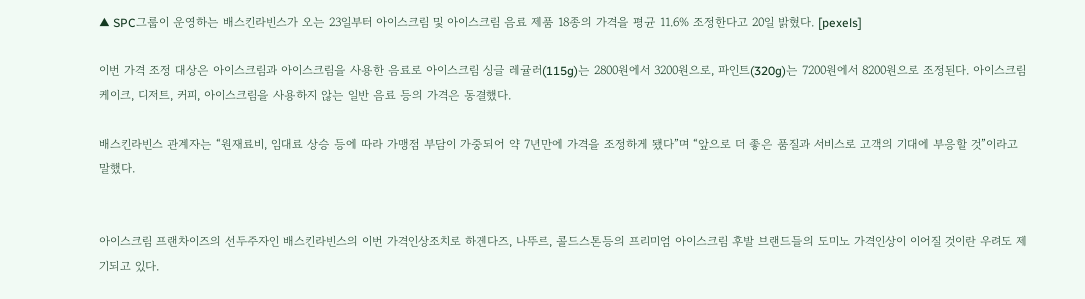▲ SPC그룹이 운영하는 배스킨라빈스가 오는 23일부터 아이스크림 및 아이스크림 음료 제품 18종의 가격을 평균 11.6% 조정한다고 20일 밝혔다. [pexels]

이번 가격 조정 대상은 아이스크림과 아이스크림을 사용한 음료로 아이스크림 싱글 레귤러(115g)는 2800원에서 3200원으로, 파인트(320g)는 7200원에서 8200원으로 조정된다. 아이스크림 케이크, 디저트, 커피, 아이스크림을 사용하지 않는 일반 음료 등의 가격은 동결했다.

배스킨라빈스 관계자는 “원재료비, 임대료 상승 등에 따라 가맹점 부담이 가중되어 약 7년만에 가격을 조정하게 됐다”며 “앞으로 더 좋은 품질과 서비스로 고객의 기대에 부응할 것”이라고 말했다.


아이스크림 프랜차이즈의 선두주자인 배스킨라빈스의 이번 가격인상조치로 하겐다즈, 나뚜르, 콜드스톤등의 프리미엄 아이스크림 후발 브랜드들의 도미노 가격인상이 이어질 것이란 우려도 제기되고 있다.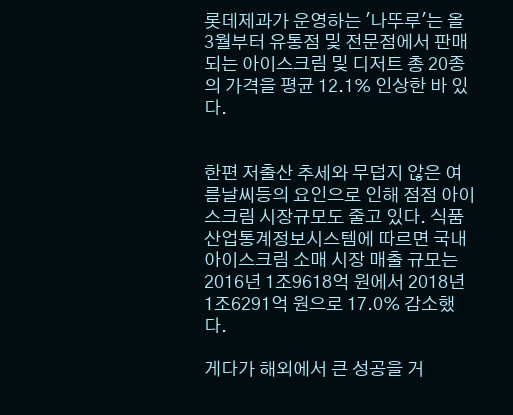롯데제과가 운영하는 '나뚜루'는 올 3월부터 유통점 및 전문점에서 판매되는 아이스크림 및 디저트 총 20종의 가격을 평균 12.1% 인상한 바 있다.


한편 저출산 추세와 무덥지 않은 여름날씨등의 요인으로 인해 점점 아이스크림 시장규모도 줄고 있다. 식품산업통계정보시스템에 따르면 국내 아이스크림 소매 시장 매출 규모는 2016년 1조9618억 원에서 2018년 1조6291억 원으로 17.0% 감소했다.

게다가 해외에서 큰 성공을 거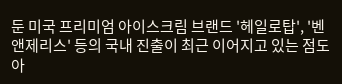둔 미국 프리미엄 아이스크림 브랜드 '헤일로탑', '벤앤제리스' 등의 국내 진출이 최근 이어지고 있는 점도 아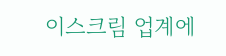이스크림 업계에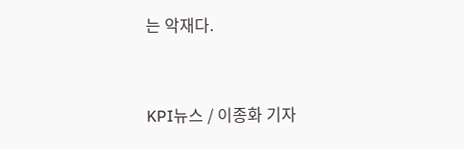는 악재다.


KPI뉴스 / 이종화 기자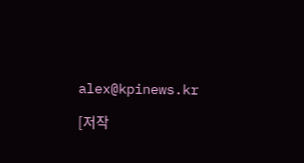alex@kpinews.kr

[저작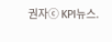권자ⓒ KPI뉴스.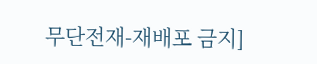무단전재-재배포 금지]